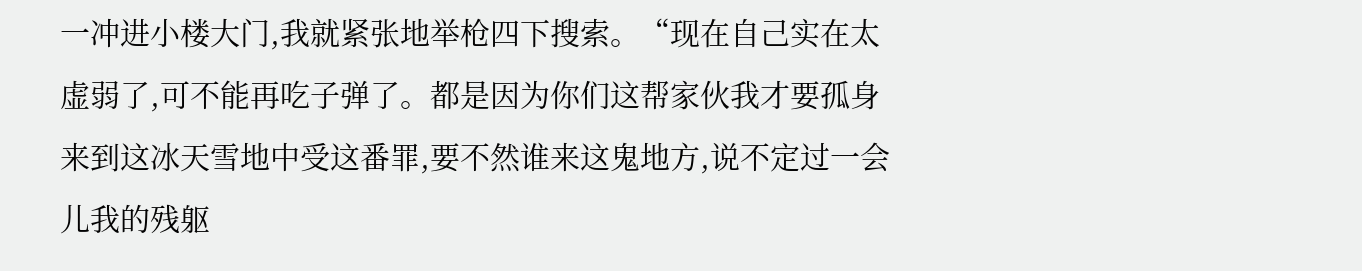一冲进小楼大门,我就紧张地举枪四下搜索。“现在自己实在太虚弱了,可不能再吃子弹了。都是因为你们这帮家伙我才要孤身来到这冰天雪地中受这番罪,要不然谁来这鬼地方,说不定过一会儿我的残躯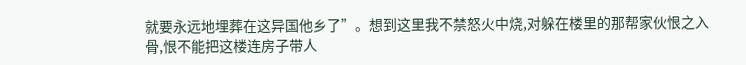就要永远地埋葬在这异国他乡了”。想到这里我不禁怒火中烧,对躲在楼里的那帮家伙恨之入骨,恨不能把这楼连房子带人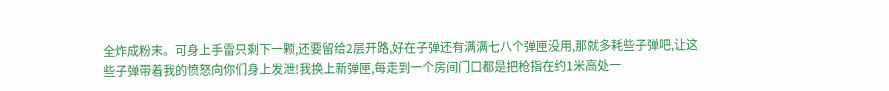全炸成粉末。可身上手雷只剩下一颗,还要留给2层开路,好在子弹还有满满七八个弹匣没用,那就多耗些子弹吧,让这些子弹带着我的愤怒向你们身上发泄!我换上新弹匣,每走到一个房间门口都是把枪指在约1米高处一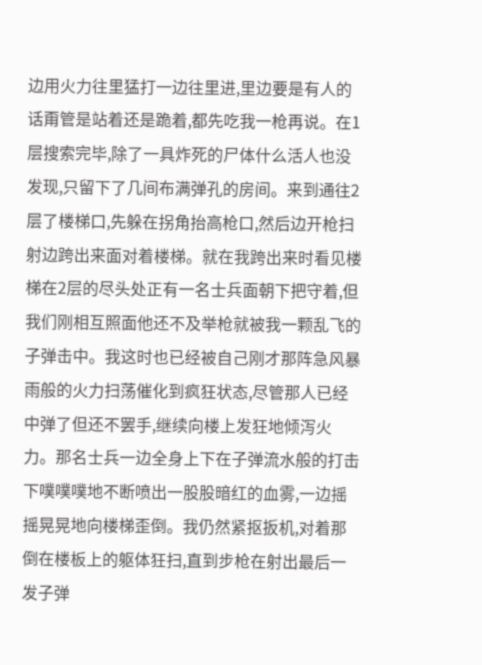边用火力往里猛打一边往里进,里边要是有人的话甭管是站着还是跪着,都先吃我一枪再说。在1层搜索完毕,除了一具炸死的尸体什么活人也没发现,只留下了几间布满弹孔的房间。来到通往2层了楼梯口,先躲在拐角抬高枪口,然后边开枪扫射边跨出来面对着楼梯。就在我跨出来时看见楼梯在2层的尽头处正有一名士兵面朝下把守着,但我们刚相互照面他还不及举枪就被我一颗乱飞的子弹击中。我这时也已经被自己刚才那阵急风暴雨般的火力扫荡催化到疯狂状态,尽管那人已经中弹了但还不罢手,继续向楼上发狂地倾泻火力。那名士兵一边全身上下在子弹流水般的打击下噗噗噗地不断喷出一股股暗红的血雾,一边摇摇晃晃地向楼梯歪倒。我仍然紧抠扳机,对着那倒在楼板上的躯体狂扫,直到步枪在射出最后一发子弹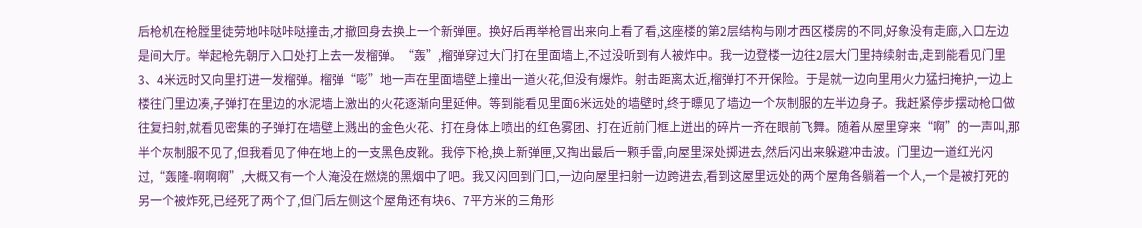后枪机在枪膛里徒劳地咔哒咔哒撞击,才撤回身去换上一个新弹匣。换好后再举枪冒出来向上看了看,这座楼的第2层结构与刚才西区楼房的不同,好象没有走廊,入口左边是间大厅。举起枪先朝厅入口处打上去一发榴弹。“轰”,榴弹穿过大门打在里面墙上,不过没听到有人被炸中。我一边登楼一边往2层大门里持续射击,走到能看见门里3、4米远时又向里打进一发榴弹。榴弹“嘭”地一声在里面墙壁上撞出一道火花,但没有爆炸。射击距离太近,榴弹打不开保险。于是就一边向里用火力猛扫掩护,一边上楼往门里边凑,子弹打在里边的水泥墙上激出的火花逐渐向里延伸。等到能看见里面6米远处的墙壁时,终于瞟见了墙边一个灰制服的左半边身子。我赶紧停步摆动枪口做往复扫射,就看见密集的子弹打在墙壁上溅出的金色火花、打在身体上喷出的红色雾团、打在近前门框上迸出的碎片一齐在眼前飞舞。随着从屋里穿来“啊”的一声叫,那半个灰制服不见了,但我看见了伸在地上的一支黑色皮靴。我停下枪,换上新弹匣,又掏出最后一颗手雷,向屋里深处掷进去,然后闪出来躲避冲击波。门里边一道红光闪过,“轰隆-啊啊啊”,大概又有一个人淹没在燃烧的黑烟中了吧。我又闪回到门口,一边向屋里扫射一边跨进去,看到这屋里远处的两个屋角各躺着一个人,一个是被打死的另一个被炸死,已经死了两个了,但门后左侧这个屋角还有块6、7平方米的三角形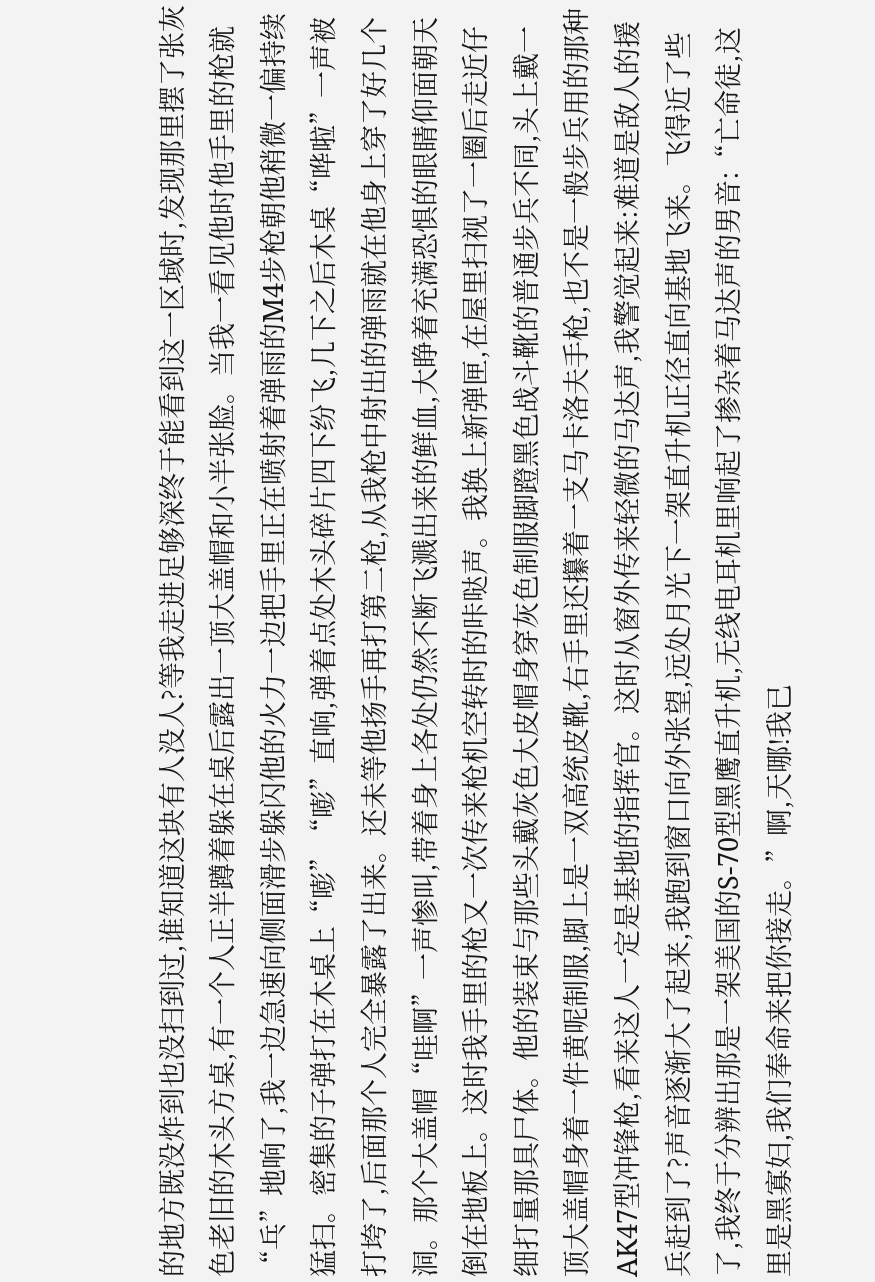的地方既没炸到也没扫到过,谁知道这块有人没人?等我走进足够深终于能看到这一区域时,发现那里摆了张灰色老旧的木头方桌,有一个人正半蹲着躲在桌后露出一顶大盖帽和小半张脸。当我一看见他时他手里的枪就“乓”地响了,我一边急速向侧面滑步躲闪他的火力一边把手里正在喷射着弹雨的M4步枪朝他稍微一偏持续猛扫。密集的子弹打在木桌上“嘭”“嘭”直响,弹着点处木头碎片四下纷飞,几下之后木桌“哗啦”一声被打垮了,后面那个人完全暴露了出来。还未等他扬手再打第二枪,从我枪中射出的弹雨就在他身上穿了好几个洞。那个大盖帽“哇啊”一声惨叫,带着身上各处仍然不断飞溅出来的鲜血,大睁着充满恐惧的眼睛仰面朝天倒在地板上。这时我手里的枪又一次传来枪机空转时的咔哒声。我换上新弹匣,在屋里扫视了一圈后走近仔细打量那具尸体。他的装束与那些头戴灰色大皮帽身穿灰色制服脚蹬黑色战斗靴的普通步兵不同,头上戴一顶大盖帽身着一件黄呢制服,脚上是一双高统皮靴,右手里还攥着一支马卡洛夫手枪,也不是一般步兵用的那种AK47型冲锋枪,看来这人一定是基地的指挥官。这时从窗外传来轻微的马达声,我警觉起来:难道是敌人的援兵赶到了?声音逐渐大了起来,我跑到窗口向外张望,远处月光下一架直升机正径直向基地飞来。飞得近了些了,我终于分辨出那是一架美国的S-70型黑鹰直升机,无线电耳机里响起了掺杂着马达声的男音:“亡命徒,这里是黑寡妇,我们奉命来把你接走。”啊,天哪!我已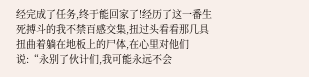经完成了任务,终于能回家了!经历了这一番生死搏斗的我不禁百感交集,扭过头看看那几具扭曲着躺在地板上的尸体,在心里对他们说:“永别了伙计们,我可能永远不会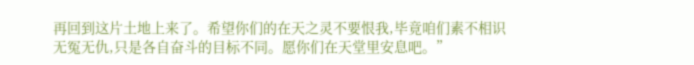再回到这片土地上来了。希望你们的在天之灵不要恨我,毕竟咱们素不相识无冤无仇,只是各自奋斗的目标不同。愿你们在天堂里安息吧。”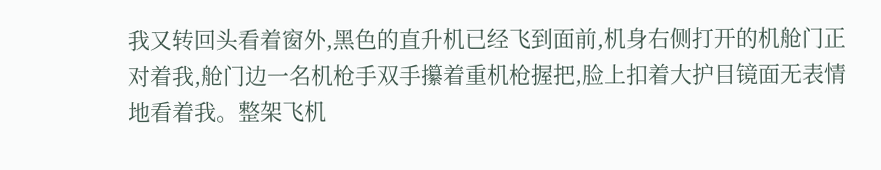我又转回头看着窗外,黑色的直升机已经飞到面前,机身右侧打开的机舱门正对着我,舱门边一名机枪手双手攥着重机枪握把,脸上扣着大护目镜面无表情地看着我。整架飞机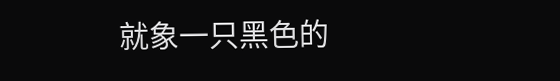就象一只黑色的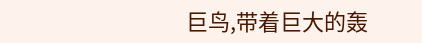巨鸟,带着巨大的轰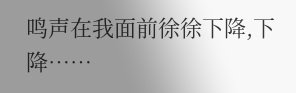鸣声在我面前徐徐下降,下降……